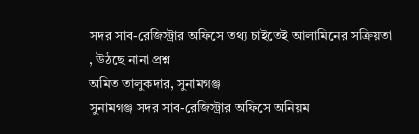সদর সাব-রেজিস্ট্রার অফিসে তথ্য চাইতেই আলামিনের সক্রিয়তা
, উঠছে নানা প্রশ্ন
অমিত তালুকদার, সুনামগঞ্জ
সুনামগঞ্জ সদর সাব-রেজিস্ট্রার অফিসে অনিয়ম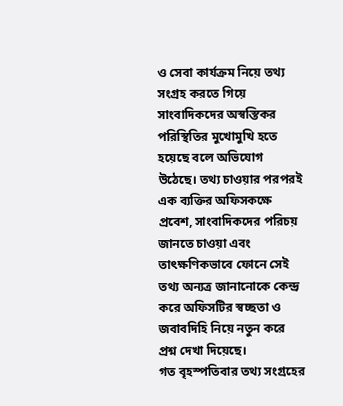ও সেবা কার্যক্রম নিয়ে তথ্য সংগ্রহ করতে গিয়ে সাংবাদিকদের অস্বস্তিকর পরিস্থিতির মুখোমুখি হতে হয়েছে বলে অভিযোগ উঠেছে। তথ্য চাওয়ার পরপরই এক ব্যক্তির অফিসকক্ষে প্রবেশ, সাংবাদিকদের পরিচয় জানতে চাওয়া এবং তাৎক্ষণিকভাবে ফোনে সেই তথ্য অন্যত্র জানানোকে কেন্দ্র করে অফিসটির স্বচ্ছতা ও জবাবদিহি নিয়ে নতুন করে প্রশ্ন দেখা দিয়েছে।
গত বৃহস্পতিবার তথ্য সংগ্রহের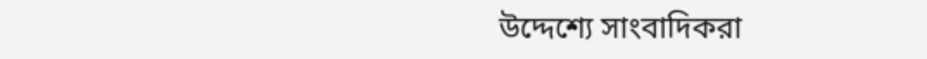উদ্দেশ্যে সাংবাদিকরা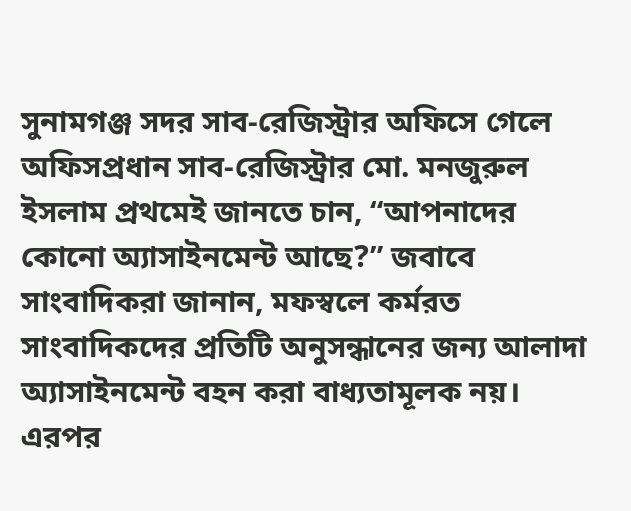সুনামগঞ্জ সদর সাব-রেজিস্ট্রার অফিসে গেলে অফিসপ্রধান সাব-রেজিস্ট্রার মো. মনজুরুল ইসলাম প্রথমেই জানতে চান, “আপনাদের কোনো অ্যাসাইনমেন্ট আছে?” জবাবে সাংবাদিকরা জানান, মফস্বলে কর্মরত সাংবাদিকদের প্রতিটি অনুসন্ধানের জন্য আলাদা অ্যাসাইনমেন্ট বহন করা বাধ্যতামূলক নয়।
এরপর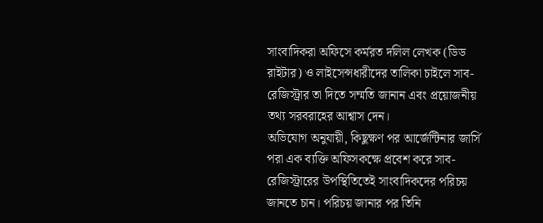সাংবাদিকরা অফিসে কর্মরত দলিল লেখক (ডিড রাইটার) ও লাইসেন্সধারীদের তালিকা চাইলে সাব-রেজিস্ট্রার তা দিতে সম্মতি জানান এবং প্রয়োজনীয় তথ্য সরবরাহের আশ্বাস দেন।
অভিযোগ অনুযায়ী, কিছুক্ষণ পর আর্জেন্টিনার জার্সি পরা এক ব্যক্তি অফিসকক্ষে প্রবেশ করে সাব-রেজিস্ট্রারের উপস্থিতিতেই সাংবাদিকদের পরিচয় জানতে চান। পরিচয় জানার পর তিনি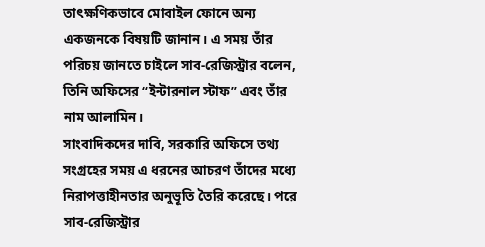তাৎক্ষণিকভাবে মোবাইল ফোনে অন্য একজনকে বিষয়টি জানান। এ সময় তাঁর পরিচয় জানতে চাইলে সাব-রেজিস্ট্রার বলেন, তিনি অফিসের “ইন্টারনাল স্টাফ” এবং তাঁর নাম আলামিন।
সাংবাদিকদের দাবি, সরকারি অফিসে তথ্য সংগ্রহের সময় এ ধরনের আচরণ তাঁদের মধ্যে নিরাপত্তাহীনতার অনুভূতি তৈরি করেছে। পরে সাব-রেজিস্ট্রার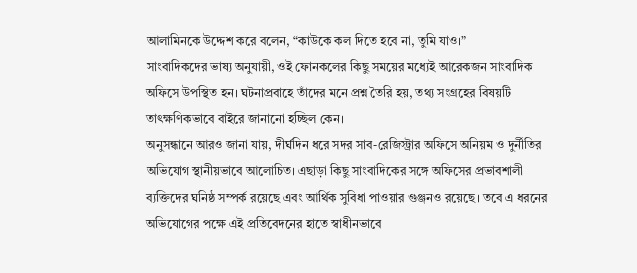আলামিনকে উদ্দেশ করে বলেন, “কাউকে কল দিতে হবে না, তুমি যাও।”
সাংবাদিকদের ভাষ্য অনুযায়ী, ওই ফোনকলের কিছু সময়ের মধ্যেই আরেকজন সাংবাদিক অফিসে উপস্থিত হন। ঘটনাপ্রবাহে তাঁদের মনে প্রশ্ন তৈরি হয়, তথ্য সংগ্রহের বিষয়টি তাৎক্ষণিকভাবে বাইরে জানানো হচ্ছিল কেন।
অনুসন্ধানে আরও জানা যায়, দীর্ঘদিন ধরে সদর সাব-রেজিস্ট্রার অফিসে অনিয়ম ও দুর্নীতির অভিযোগ স্থানীয়ভাবে আলোচিত। এছাড়া কিছু সাংবাদিকের সঙ্গে অফিসের প্রভাবশালী ব্যক্তিদের ঘনিষ্ঠ সম্পর্ক রয়েছে এবং আর্থিক সুবিধা পাওয়ার গুঞ্জনও রয়েছে। তবে এ ধরনের অভিযোগের পক্ষে এই প্রতিবেদনের হাতে স্বাধীনভাবে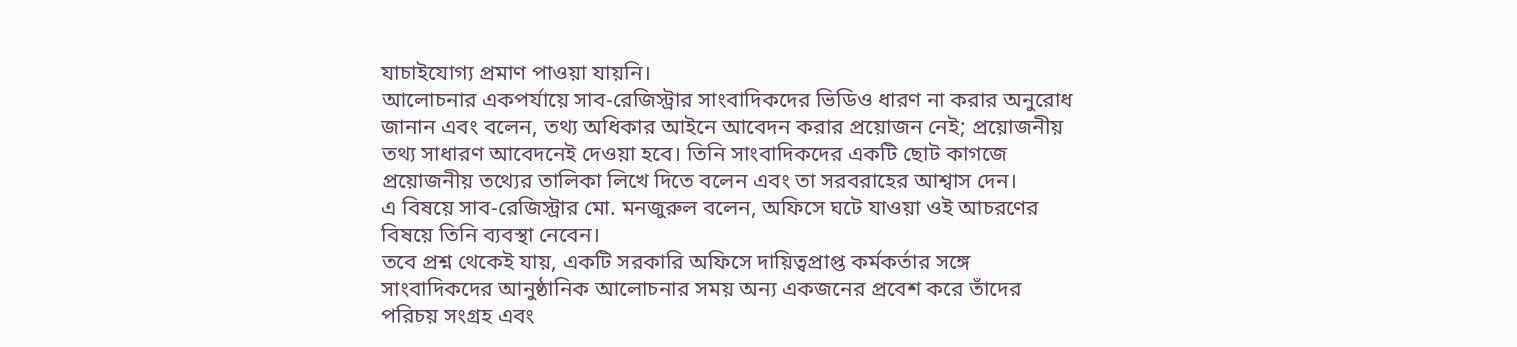যাচাইযোগ্য প্রমাণ পাওয়া যায়নি।
আলোচনার একপর্যায়ে সাব-রেজিস্ট্রার সাংবাদিকদের ভিডিও ধারণ না করার অনুরোধ জানান এবং বলেন, তথ্য অধিকার আইনে আবেদন করার প্রয়োজন নেই; প্রয়োজনীয় তথ্য সাধারণ আবেদনেই দেওয়া হবে। তিনি সাংবাদিকদের একটি ছোট কাগজে প্রয়োজনীয় তথ্যের তালিকা লিখে দিতে বলেন এবং তা সরবরাহের আশ্বাস দেন।
এ বিষয়ে সাব-রেজিস্ট্রার মো. মনজুরুল বলেন, অফিসে ঘটে যাওয়া ওই আচরণের বিষয়ে তিনি ব্যবস্থা নেবেন।
তবে প্রশ্ন থেকেই যায়, একটি সরকারি অফিসে দায়িত্বপ্রাপ্ত কর্মকর্তার সঙ্গে সাংবাদিকদের আনুষ্ঠানিক আলোচনার সময় অন্য একজনের প্রবেশ করে তাঁদের পরিচয় সংগ্রহ এবং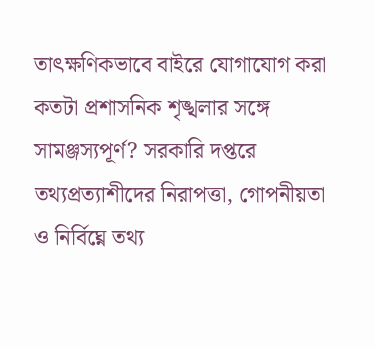তাৎক্ষণিকভাবে বাইরে যোগাযোগ করা কতটা প্রশাসনিক শৃঙ্খলার সঙ্গে সামঞ্জস্যপূর্ণ? সরকারি দপ্তরে তথ্যপ্রত্যাশীদের নিরাপত্তা, গোপনীয়তা ও নির্বিঘ্নে তথ্য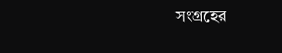সংগ্রহের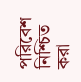পরিবেশ নিশ্চিত করা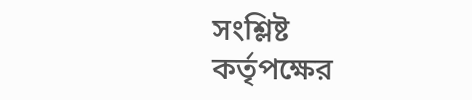সংশ্লিষ্ট কর্তৃপক্ষের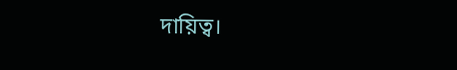দায়িত্ব।